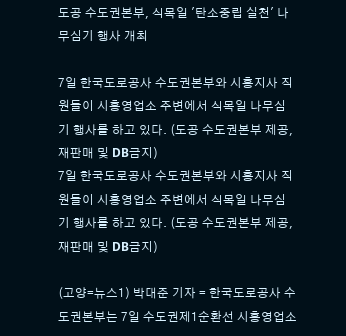도공 수도권본부, 식목일 '탄소중립 실천' 나무심기 행사 개최

7일 한국도로공사 수도권본부와 시흥지사 직원들이 시흥영업소 주변에서 식목일 나무심기 행사를 하고 있다. (도공 수도권본부 제공, 재판매 및 DB금지)
7일 한국도로공사 수도권본부와 시흥지사 직원들이 시흥영업소 주변에서 식목일 나무심기 행사를 하고 있다. (도공 수도권본부 제공, 재판매 및 DB금지)

(고양=뉴스1) 박대준 기자 = 한국도로공사 수도권본부는 7일 수도권제1순환선 시흥영업소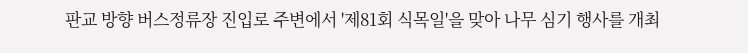판교 방향 버스정류장 진입로 주변에서 '제81회 식목일'을 맞아 나무 심기 행사를 개최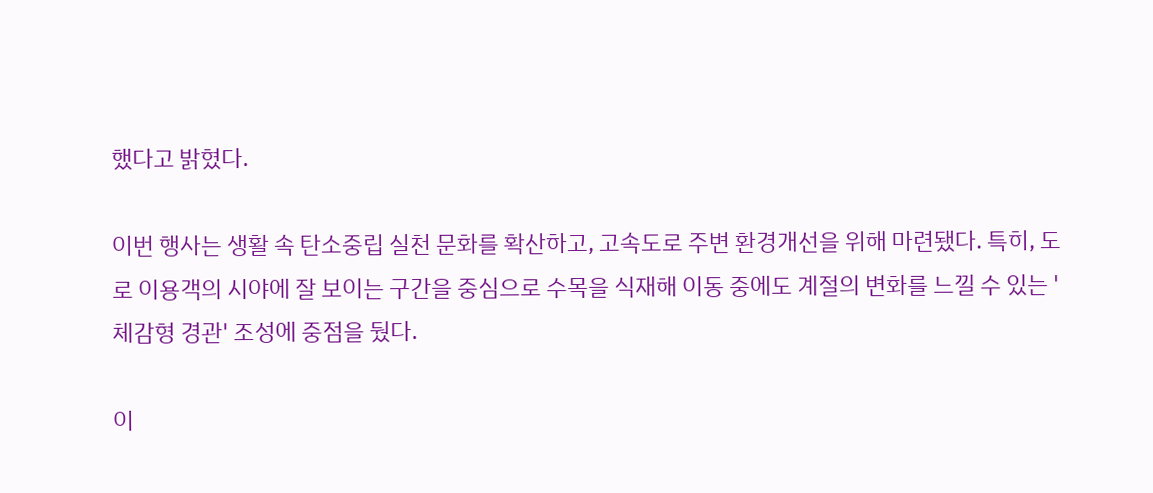했다고 밝혔다.

이번 행사는 생활 속 탄소중립 실천 문화를 확산하고, 고속도로 주변 환경개선을 위해 마련됐다. 특히, 도로 이용객의 시야에 잘 보이는 구간을 중심으로 수목을 식재해 이동 중에도 계절의 변화를 느낄 수 있는 '체감형 경관' 조성에 중점을 뒀다.

이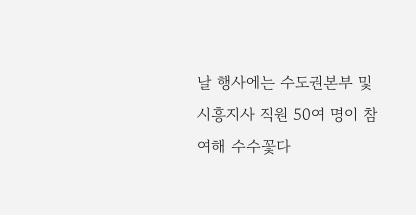날 행사에는 수도권본부 및 시흥지사 직원 50여 명이 참여해 수수꽃다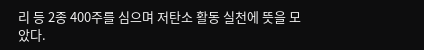리 등 2종 400주를 심으며 저탄소 활동 실천에 뜻을 모았다.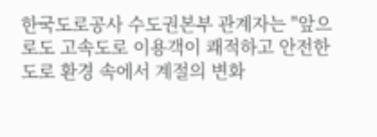한국도로공사 수도권본부 관계자는 "앞으로도 고속도로 이용객이 쾌적하고 안전한 도로 환경 속에서 계절의 변화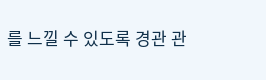를 느낄 수 있도록 경관 관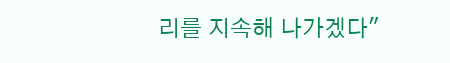리를 지속해 나가겠다"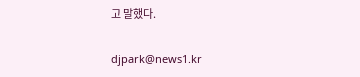고 말했다.

djpark@news1.kr